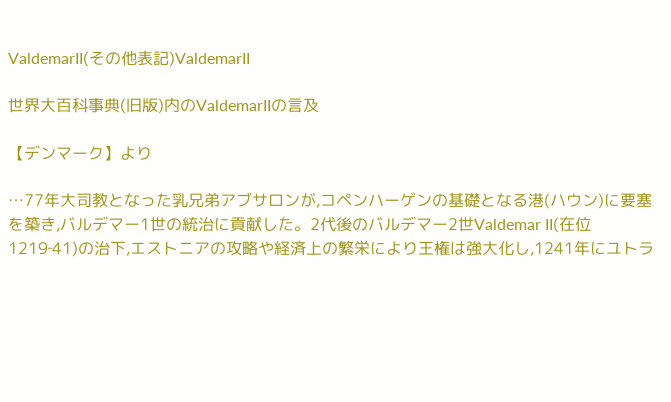ValdemarII(その他表記)ValdemarII

世界大百科事典(旧版)内のValdemarIIの言及

【デンマーク】より

…77年大司教となった乳兄弟アブサロンが,コペンハーゲンの基礎となる港(ハウン)に要塞を築き,バルデマー1世の統治に貢献した。2代後のバルデマー2世Valdemar II(在位1219‐41)の治下,エストニアの攻略や経済上の繁栄により王権は強大化し,1241年にユトラ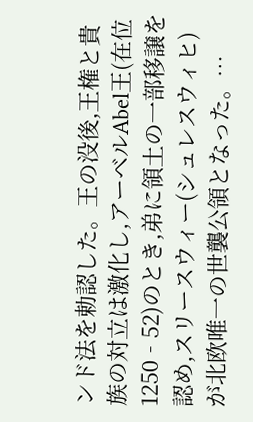ンド法を勅認した。王の没後,王権と貴族の対立は激化し,アーベルAbel王(在位1250‐52)のとき,弟に領土の一部移譲を認め,スリースウィー(シュレスウィヒ)が北欧唯一の世襲公領となった。…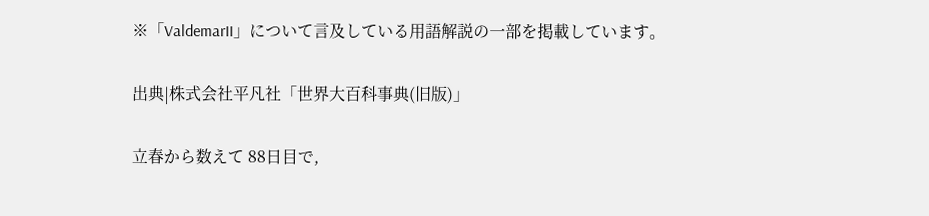※「ValdemarII」について言及している用語解説の一部を掲載しています。

出典|株式会社平凡社「世界大百科事典(旧版)」

立春から数えて 88日目で,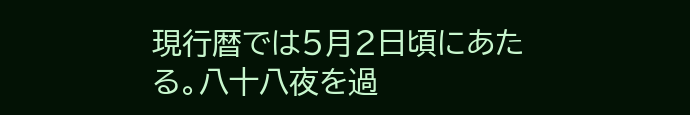現行暦では5月2日頃にあたる。八十八夜を過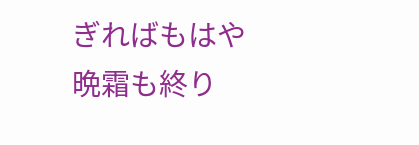ぎればもはや晩霜も終り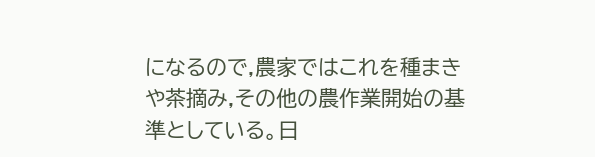になるので,農家ではこれを種まきや茶摘み,その他の農作業開始の基準としている。日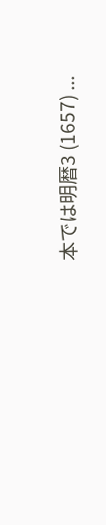本では明暦3 (1657) ...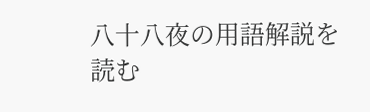八十八夜の用語解説を読む